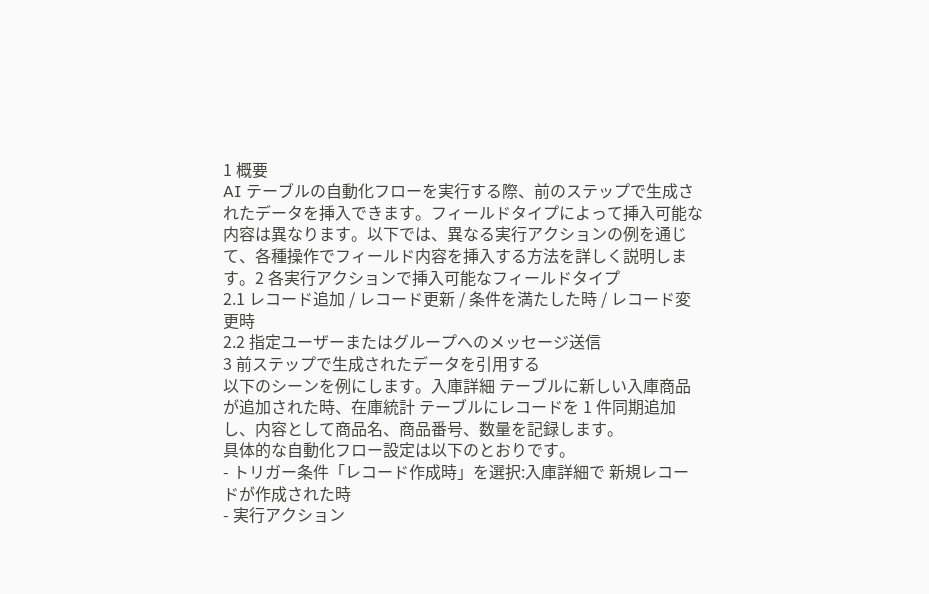1 概要
AI テーブルの自動化フローを実行する際、前のステップで生成されたデータを挿入できます。フィールドタイプによって挿入可能な内容は異なります。以下では、異なる実行アクションの例を通じて、各種操作でフィールド内容を挿入する方法を詳しく説明します。2 各実行アクションで挿入可能なフィールドタイプ
2.1 レコード追加 / レコード更新 / 条件を満たした時 / レコード変更時
2.2 指定ユーザーまたはグループへのメッセージ送信
3 前ステップで生成されたデータを引用する
以下のシーンを例にします。入庫詳細 テーブルに新しい入庫商品が追加された時、在庫統計 テーブルにレコードを 1 件同期追加し、内容として商品名、商品番号、数量を記録します。
具体的な自動化フロー設定は以下のとおりです。
- トリガー条件「レコード作成時」を選択:入庫詳細で 新規レコードが作成された時
- 実行アクション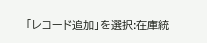「レコード追加」を選択:在庫統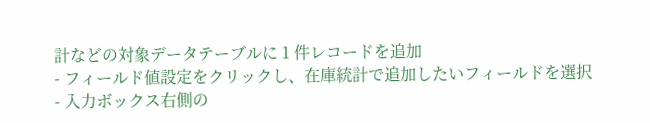計などの対象データテーブルに 1 件レコードを追加
- フィールド値設定をクリックし、在庫統計で追加したいフィールドを選択
- 入力ボックス右側の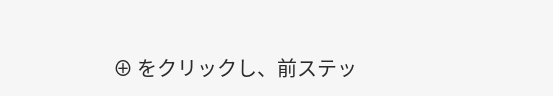⊕ をクリックし、前ステッ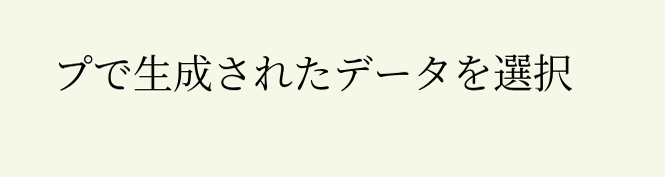プで生成されたデータを選択